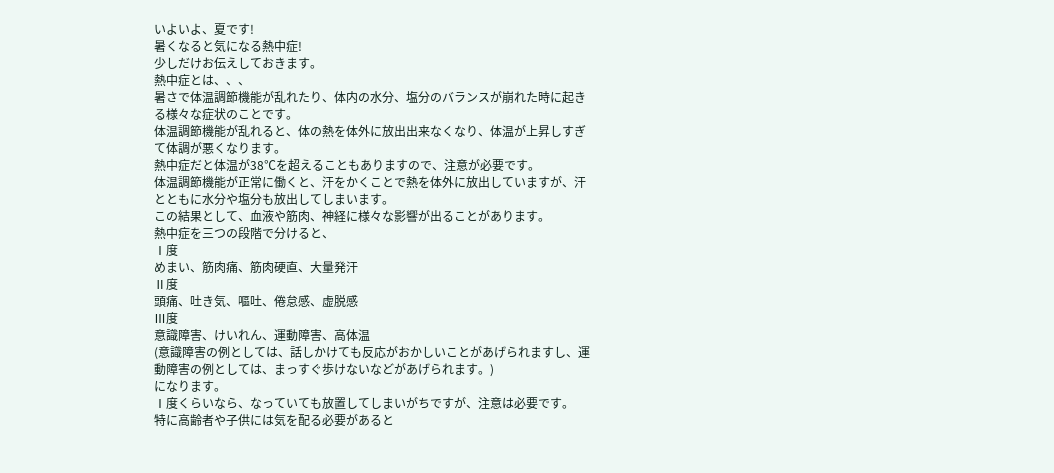いよいよ、夏です!
暑くなると気になる熱中症!
少しだけお伝えしておきます。
熱中症とは、、、
暑さで体温調節機能が乱れたり、体内の水分、塩分のバランスが崩れた時に起きる様々な症状のことです。
体温調節機能が乱れると、体の熱を体外に放出出来なくなり、体温が上昇しすぎて体調が悪くなります。
熱中症だと体温が38℃を超えることもありますので、注意が必要です。
体温調節機能が正常に働くと、汗をかくことで熱を体外に放出していますが、汗とともに水分や塩分も放出してしまいます。
この結果として、血液や筋肉、神経に様々な影響が出ることがあります。
熱中症を三つの段階で分けると、
Ⅰ度
めまい、筋肉痛、筋肉硬直、大量発汗
Ⅱ度
頭痛、吐き気、嘔吐、倦怠感、虚脱感
Ⅲ度
意識障害、けいれん、運動障害、高体温
(意識障害の例としては、話しかけても反応がおかしいことがあげられますし、運動障害の例としては、まっすぐ歩けないなどがあげられます。)
になります。
Ⅰ度くらいなら、なっていても放置してしまいがちですが、注意は必要です。
特に高齢者や子供には気を配る必要があると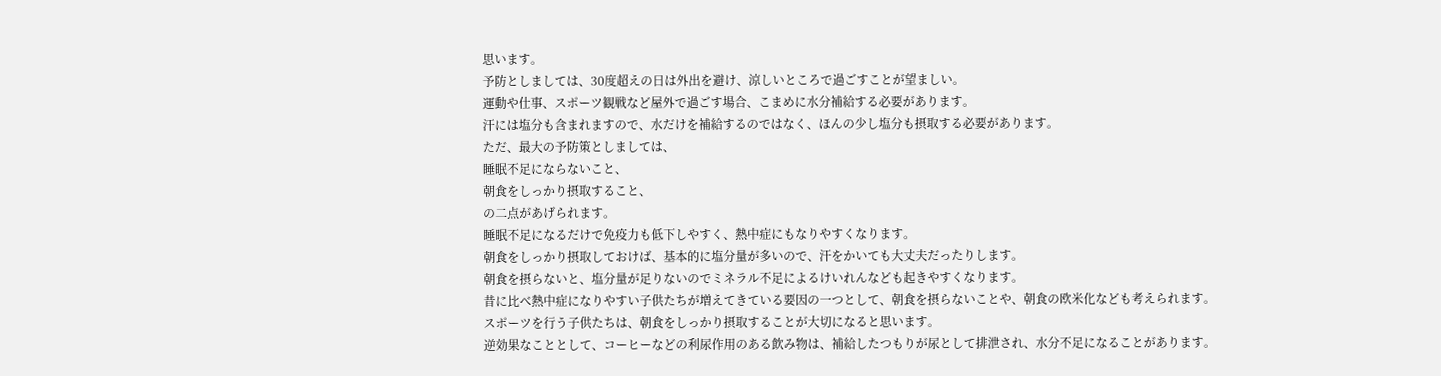思います。
予防としましては、30度超えの日は外出を避け、涼しいところで過ごすことが望ましい。
運動や仕事、スポーツ観戦など屋外で過ごす場合、こまめに水分補給する必要があります。
汗には塩分も含まれますので、水だけを補給するのではなく、ほんの少し塩分も摂取する必要があります。
ただ、最大の予防策としましては、
睡眠不足にならないこと、
朝食をしっかり摂取すること、
の二点があげられます。
睡眠不足になるだけで免疫力も低下しやすく、熱中症にもなりやすくなります。
朝食をしっかり摂取しておけば、基本的に塩分量が多いので、汗をかいても大丈夫だったりします。
朝食を摂らないと、塩分量が足りないのでミネラル不足によるけいれんなども起きやすくなります。
昔に比べ熱中症になりやすい子供たちが増えてきている要因の一つとして、朝食を摂らないことや、朝食の欧米化なども考えられます。
スポーツを行う子供たちは、朝食をしっかり摂取することが大切になると思います。
逆効果なこととして、コーヒーなどの利尿作用のある飲み物は、補給したつもりが尿として排泄され、水分不足になることがあります。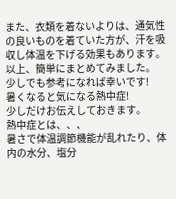また、衣類を着ないよりは、通気性の良いものを着ていた方が、汗を吸収し体温を下げる効果もあります。
以上、簡単にまとめてみました。
少しでも参考になれば幸いです!
暑くなると気になる熱中症!
少しだけお伝えしておきます。
熱中症とは、、、
暑さで体温調節機能が乱れたり、体内の水分、塩分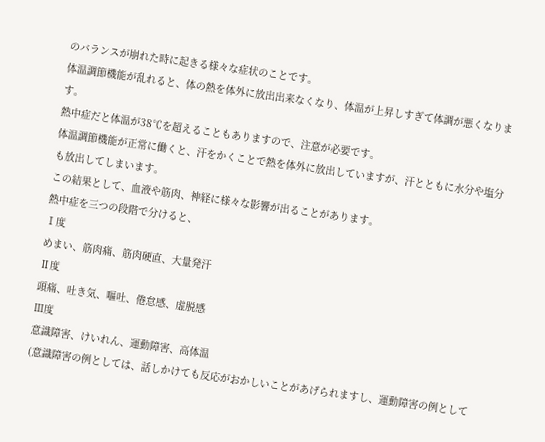のバランスが崩れた時に起きる様々な症状のことです。
体温調節機能が乱れると、体の熱を体外に放出出来なくなり、体温が上昇しすぎて体調が悪くなります。
熱中症だと体温が38℃を超えることもありますので、注意が必要です。
体温調節機能が正常に働くと、汗をかくことで熱を体外に放出していますが、汗とともに水分や塩分も放出してしまいます。
この結果として、血液や筋肉、神経に様々な影響が出ることがあります。
熱中症を三つの段階で分けると、
Ⅰ度
めまい、筋肉痛、筋肉硬直、大量発汗
Ⅱ度
頭痛、吐き気、嘔吐、倦怠感、虚脱感
Ⅲ度
意識障害、けいれん、運動障害、高体温
(意識障害の例としては、話しかけても反応がおかしいことがあげられますし、運動障害の例として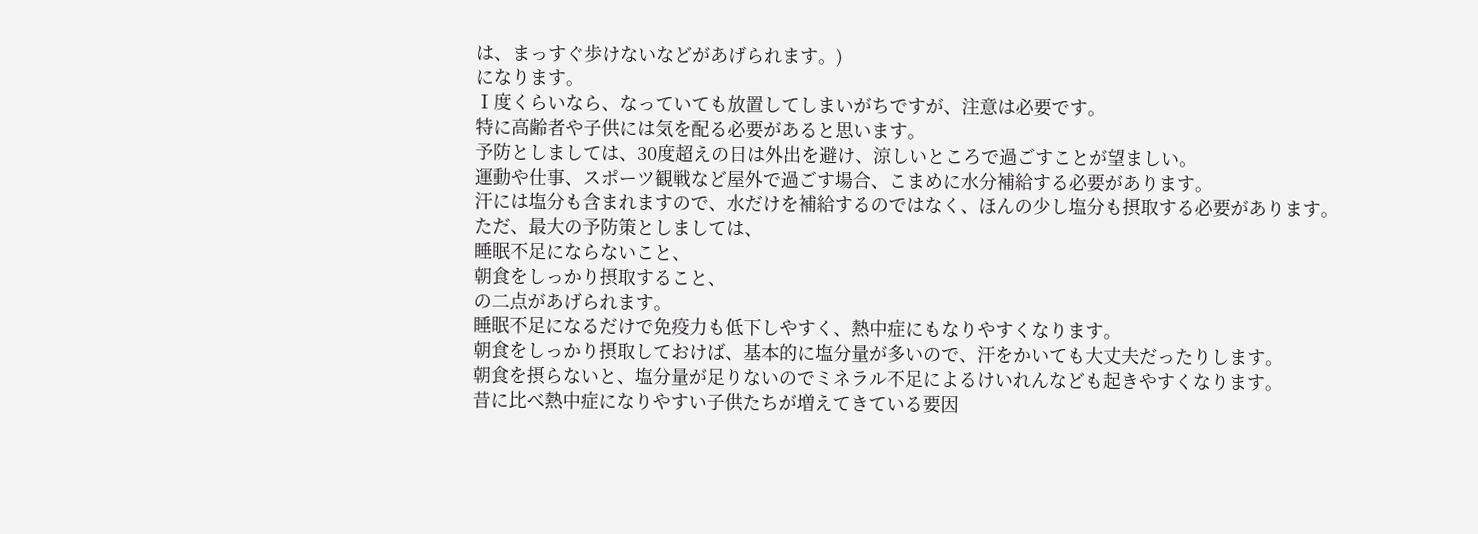は、まっすぐ歩けないなどがあげられます。)
になります。
Ⅰ度くらいなら、なっていても放置してしまいがちですが、注意は必要です。
特に高齢者や子供には気を配る必要があると思います。
予防としましては、30度超えの日は外出を避け、涼しいところで過ごすことが望ましい。
運動や仕事、スポーツ観戦など屋外で過ごす場合、こまめに水分補給する必要があります。
汗には塩分も含まれますので、水だけを補給するのではなく、ほんの少し塩分も摂取する必要があります。
ただ、最大の予防策としましては、
睡眠不足にならないこと、
朝食をしっかり摂取すること、
の二点があげられます。
睡眠不足になるだけで免疫力も低下しやすく、熱中症にもなりやすくなります。
朝食をしっかり摂取しておけば、基本的に塩分量が多いので、汗をかいても大丈夫だったりします。
朝食を摂らないと、塩分量が足りないのでミネラル不足によるけいれんなども起きやすくなります。
昔に比べ熱中症になりやすい子供たちが増えてきている要因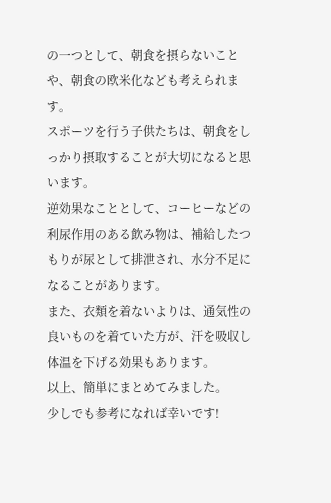の一つとして、朝食を摂らないことや、朝食の欧米化なども考えられます。
スポーツを行う子供たちは、朝食をしっかり摂取することが大切になると思います。
逆効果なこととして、コーヒーなどの利尿作用のある飲み物は、補給したつもりが尿として排泄され、水分不足になることがあります。
また、衣類を着ないよりは、通気性の良いものを着ていた方が、汗を吸収し体温を下げる効果もあります。
以上、簡単にまとめてみました。
少しでも参考になれば幸いです!